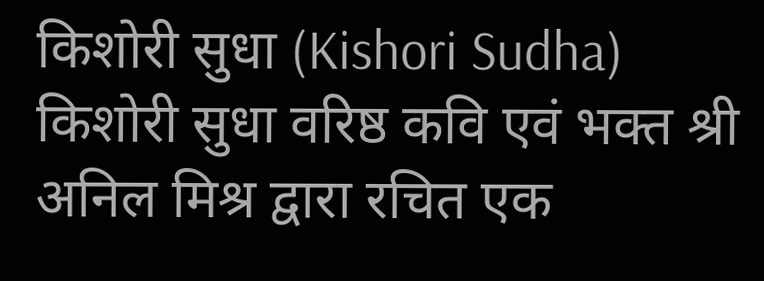किशोरी सुधा (Kishori Sudha)
किशोरी सुधा वरिष्ठ कवि एवं भक्त श्री अनिल मिश्र द्वारा रचित एक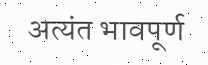अत्यंत भावपूर्ण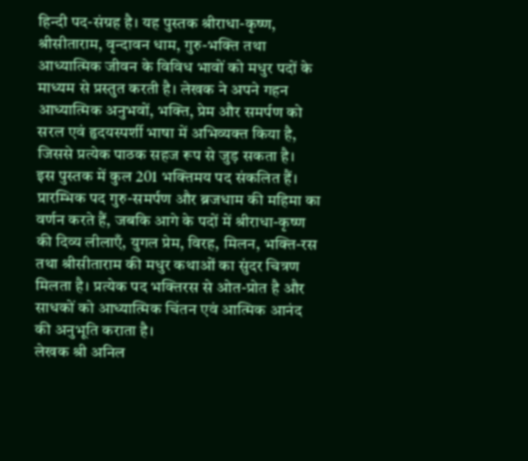हिन्दी पद-संग्रह है। यह पुस्तक श्रीराधा-कृष्ण, श्रीसीताराम, वृन्दावन धाम, गुरु-भक्ति तथा आध्यात्मिक जीवन के विविध भावों को मधुर पदों के माध्यम से प्रस्तुत करती है। लेखक ने अपने गहन आध्यात्मिक अनुभवों, भक्ति, प्रेम और समर्पण को सरल एवं हृदयस्पर्शी भाषा में अभिव्यक्त किया है, जिससे प्रत्येक पाठक सहज रूप से जुड़ सकता है।
इस पुस्तक में कुल 201 भक्तिमय पद संकलित हैं। प्रारम्भिक पद गुरु-समर्पण और ब्रजधाम की महिमा का वर्णन करते हैं, जबकि आगे के पदों में श्रीराधा-कृष्ण की दिव्य लीलाएँ, युगल प्रेम, विरह, मिलन, भक्ति-रस तथा श्रीसीताराम की मधुर कथाओं का सुंदर चित्रण मिलता है। प्रत्येक पद भक्तिरस से ओत-प्रोत है और साधकों को आध्यात्मिक चिंतन एवं आत्मिक आनंद की अनुभूति कराता है।
लेखक श्री अनिल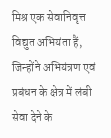मिश्र एक सेवानिवृत्त विद्युत अभियंता हैं, जिन्होंने अभियंत्रण एवं प्रबंधन के क्षेत्र में लंबी सेवा देने के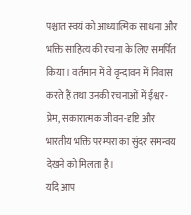पश्चात स्वयं को आध्यात्मिक साधना और भक्ति साहित्य की रचना के लिए समर्पित किया। वर्तमान में वे वृन्दावन में निवास करते हैं तथा उनकी रचनाओं में ईश्वर-प्रेम, सकारात्मक जीवन-दृष्टि और भारतीय भक्ति परम्परा का सुंदर समन्वय देखने को मिलता है।
यदि आप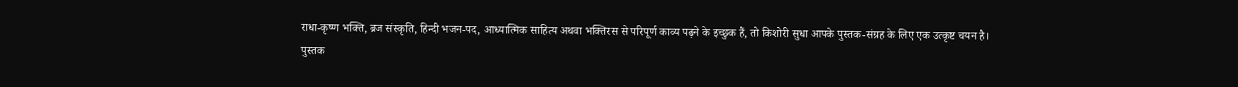राधा-कृष्ण भक्ति, ब्रज संस्कृति, हिन्दी भजन-पद, आध्यात्मिक साहित्य अथवा भक्तिरस से परिपूर्ण काव्य पढ़ने के इच्छुक हैं, तो किशोरी सुधा आपके पुस्तक-संग्रह के लिए एक उत्कृष्ट चयन है।
पुस्तक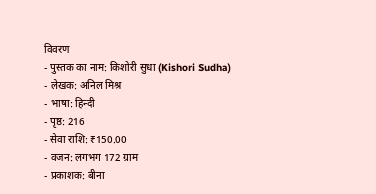विवरण
- पुस्तक का नाम: किशोरी सुधा (Kishori Sudha)
- लेखक: अनिल मिश्र
- भाषा: हिन्दी
- पृष्ठ: 216
- सेवा राशि: ₹150.00
- वजन: लगभग 172 ग्राम
- प्रकाशक: बीना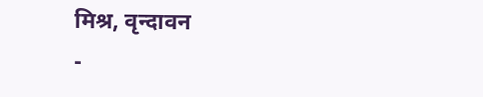मिश्र, वृन्दावन
-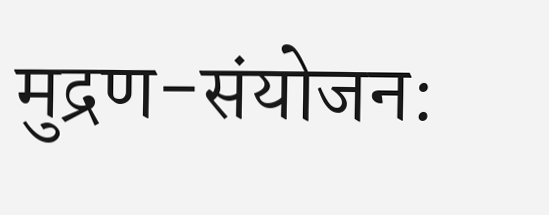मुद्रण-संयोजन: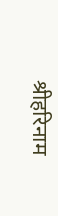श्रीहरिनाम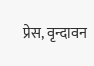प्रेस, वृन्दावन